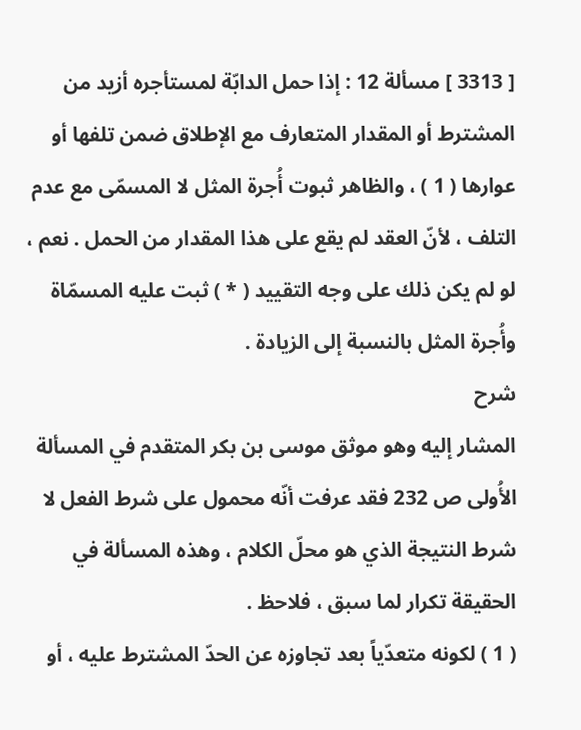[ 3313 ] مسألة 12 : إذا حمل الدابّة لمستأجره أزيد من المشترط أو المقدار المتعارف مع الإطلاق ضمن تلفها أو عوارها ( 1 ) ، والظاهر ثبوت أُجرة المثل لا المسمّى مع عدم التلف ، لأنّ العقد لم يقع على هذا المقدار من الحمل . نعم ، لو لم يكن ذلك على وجه التقييد ( * ) ثبت عليه المسمّاة وأُجرة المثل بالنسبة إلى الزيادة .
شرح
المشار إليه وهو موثق موسى بن بكر المتقدم في المسألة الأُولى ص 232 فقد عرفت أنّه محمول على شرط الفعل لا شرط النتيجة الذي هو محلّ الكلام ، وهذه المسألة في الحقيقة تكرار لما سبق ، فلاحظ .
( 1 ) لكونه متعدّياً بعد تجاوزه عن الحدّ المشترط عليه ، أو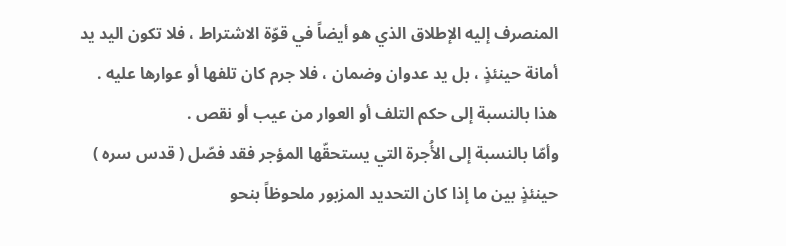المنصرف إليه الإطلاق الذي هو أيضاً في قوّة الاشتراط ، فلا تكون اليد يد أمانة حينئذٍ ، بل يد عدوان وضمان ، فلا جرم كان تلفها أو عوارها عليه .
هذا بالنسبة إلى حكم التلف أو العوار من عيب أو نقص .
وأمّا بالنسبة إلى الأُجرة التي يستحقّها المؤجر فقد فصّل ( قدس سره ) حينئذٍ بين ما إذا كان التحديد المزبور ملحوظاً بنحو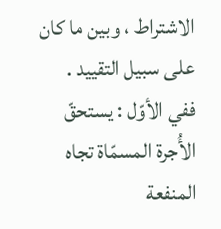الاشتراط ، وبين ما كان على سبيل التقييد .
ففي الأوّل : يستحقّ الأُجرة المسمّاة تجاه المنفعة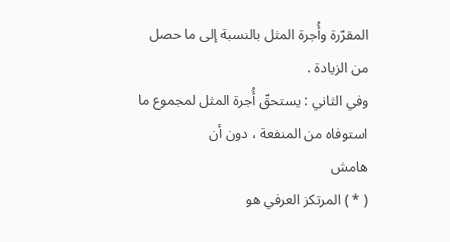المقرّرة وأُجرة المثل بالنسبة إلى ما حصل من الزيادة .
وفي الثاني : يستحقّ أُجرة المثل لمجموع ما استوفاه من المنفعة ، دون أن
هامش
( * ) المرتكز العرفي هو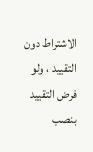الاشتراط دون التقييد ، ولو فرض التقييد بنصب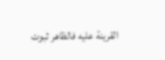القرينة عليه فالظاهر ثبوت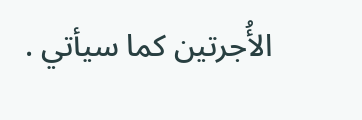الأُجرتين كما سيأتي .